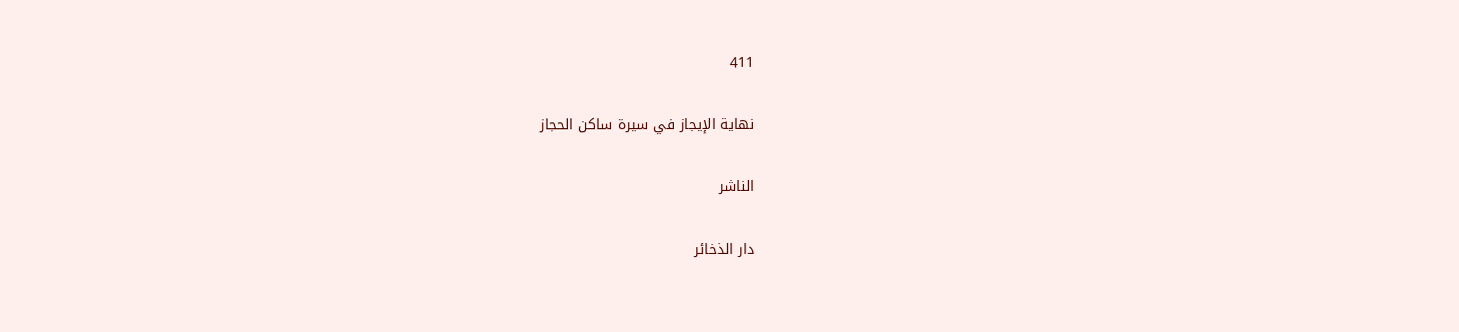411

نهاية الإيجاز في سيرة ساكن الحجاز

الناشر

دار الذخائر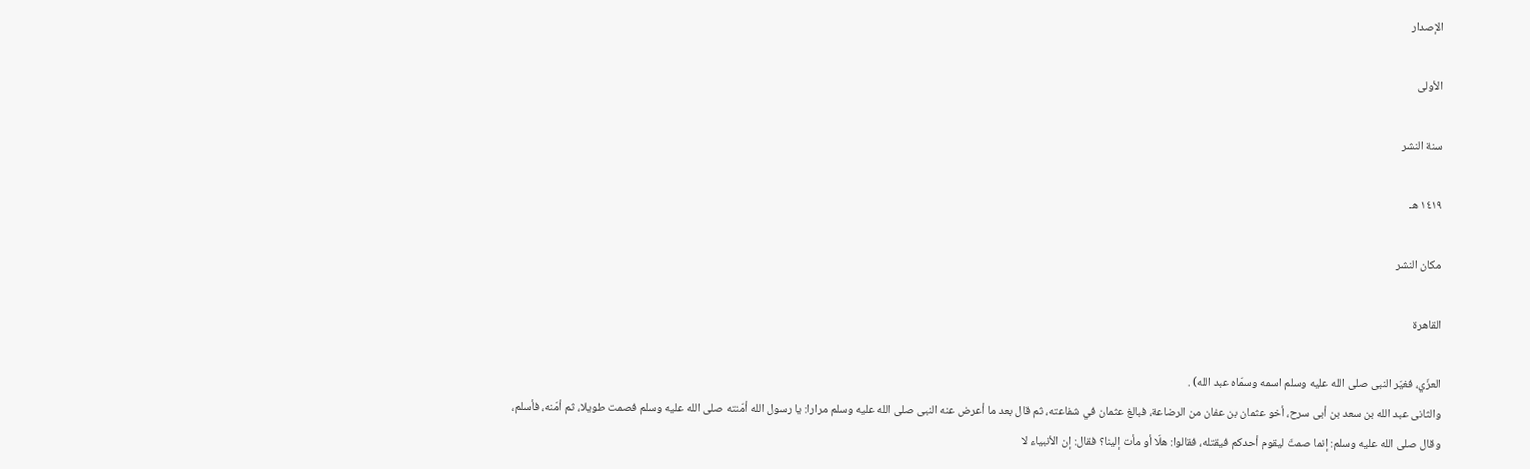الإصدار

الأولى

سنة النشر

١٤١٩ هـ

مكان النشر

القاهرة

العزّي، فغيّر النبى صلى الله عليه وسلم اسمه وسمّاه عبد الله) .
والثانى عبد الله بن سعد بن أبى سرح، أخو عثمان بن عفان من الرضاعة، فبالغ عثمان في شفاعته، ثم قال بعد ما أعرض عنه النبى صلى الله عليه وسلم مرارا: يا رسول الله أمّنته صلى الله عليه وسلم فصمت طويلا، ثم أمّنه، فأسلم، وقال صلى الله عليه وسلم: إنما صمتّ ليقوم أحدكم فيقتله، فقالوا: هلّا أو مأت إلينا؟ فقال: إن الأنبياء لا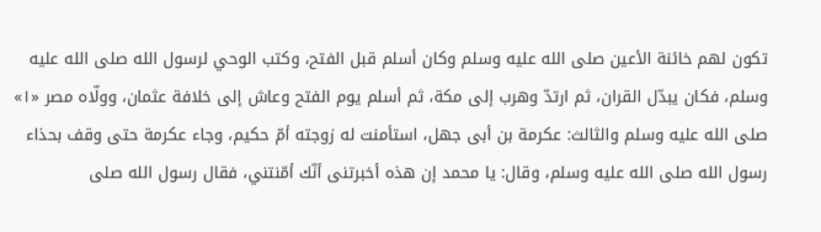تكون لهم خائنة الأعين صلى الله عليه وسلم وكان أسلم قبل الفتح، وكتب الوحي لرسول الله صلى الله عليه وسلم، فكان يبدّل القران، ثم ارتدّ وهرب إلى مكة، ثم أسلم يوم الفتح وعاش إلى خلافة عثمان، وولّاه مصر «١» صلى الله عليه وسلم والثالث: عكرمة بن أبى جهل، استأمنت له زوجته أمّ حكيم، وجاء عكرمة حتى وقف بحذاء رسول الله صلى الله عليه وسلم، وقال: يا محمد إن هذه أخبرتنى أنّك أمّنتني، فقال رسول الله صلى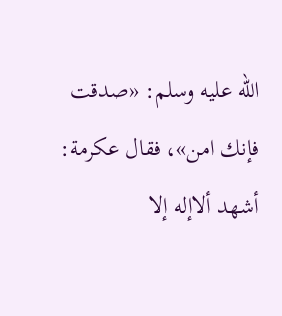الله عليه وسلم: «صدقت فإنك امن»، فقال عكرمة: أشهد ألاإله إلا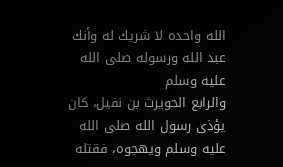الله واحده لا شريك له وأنك عبد الله ورسوله صلى الله عليه وسلم
والرابع الحويرث بن نفيل، كان يؤذى رسول الله صلى الله عليه وسلم ويهجوه، فقتله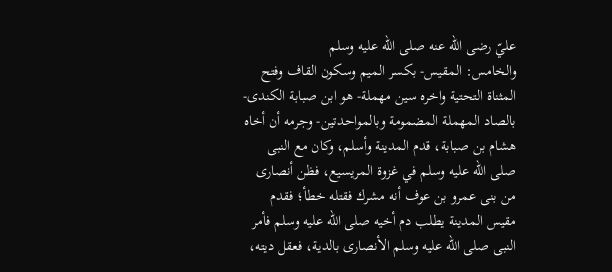عليّ رضى الله عنه صلى الله عليه وسلم
والخامس: المقيس- بكسر الميم وسكون القاف وفتح المثناة التحتية واخره سين مهملة- هو ابن صبابة الكندى- بالصاد المهملة المضمومة وبالمواحدتين- وجرمه أن أخاه هشام بن صبابة، قدم المدينة وأسلم، وكان مع النبى صلى الله عليه وسلم في غزوة المريسيع، فظن أنصارى من بنى عمرو بن عوف أنه مشرك فقتله خطأ؛ فقدم مقيس المدينة يطلب دم أخيه صلى الله عليه وسلم فأمر النبى صلى الله عليه وسلم الأنصارى بالدية، فعقل ديته،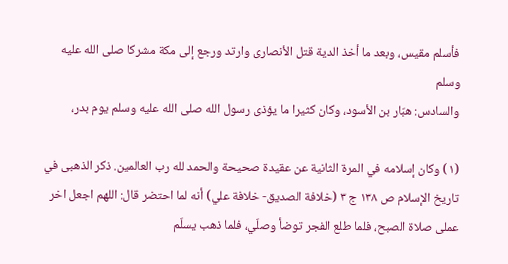فأسلم مقيس، وبعد ما أخذ الدية قتل الأنصارى وارتد ورجع إلى مكة مشركا صلى الله عليه وسلم
والسادس: هبّار بن الأسود، وكان كثيرا ما يؤذى رسول الله صلى الله عليه وسلم يوم بدر،

(١) وكان إسلامه في المرة الثانية عن عقيدة صحيحة والحمد لله رب العالمين. ذكر الذهبى في تاريخ الإسلام ص ١٣٨ ج ٣ (خلافة الصديق- خلافة علي) أنه لما احتضر قال: اللهم اجعل اخر عملى صلاة الصبح، فلما طلع الفجر توضأ وصلّي، فلما ذهب يسلّم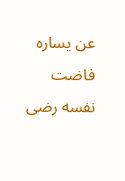عن يساره فاضت نفسه رضى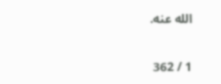الله عنه.

1 / 362